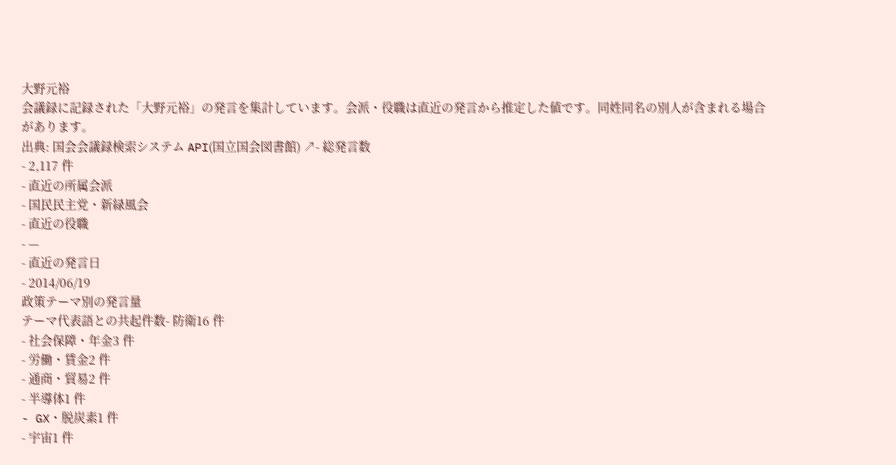大野元裕
会議録に記録された「大野元裕」の発言を集計しています。会派・役職は直近の発言から推定した値です。同姓同名の別人が含まれる場合があります。
出典: 国会会議録検索システム API(国立国会図書館) ↗- 総発言数
- 2,117 件
- 直近の所属会派
- 国民民主党・新緑風会
- 直近の役職
- —
- 直近の発言日
- 2014/06/19
政策テーマ別の発言量
テーマ代表語との共起件数- 防衛16 件
- 社会保障・年金3 件
- 労働・賃金2 件
- 通商・貿易2 件
- 半導体1 件
- GX・脱炭素1 件
- 宇宙1 件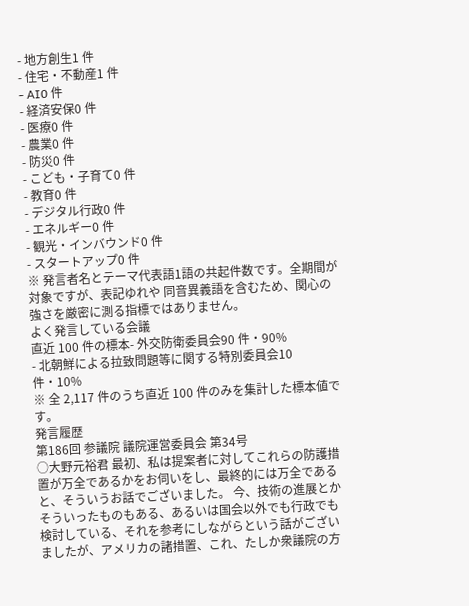- 地方創生1 件
- 住宅・不動産1 件
- AI0 件
- 経済安保0 件
- 医療0 件
- 農業0 件
- 防災0 件
- こども・子育て0 件
- 教育0 件
- デジタル行政0 件
- エネルギー0 件
- 観光・インバウンド0 件
- スタートアップ0 件
※ 発言者名とテーマ代表語1語の共起件数です。全期間が対象ですが、表記ゆれや 同音異義語を含むため、関心の強さを厳密に測る指標ではありません。
よく発言している会議
直近 100 件の標本- 外交防衛委員会90 件・90%
- 北朝鮮による拉致問題等に関する特別委員会10 件・10%
※ 全 2,117 件のうち直近 100 件のみを集計した標本値です。
発言履歴
第186回 参議院 議院運営委員会 第34号
○大野元裕君 最初、私は提案者に対してこれらの防護措置が万全であるかをお伺いをし、最終的には万全であると、そういうお話でございました。 今、技術の進展とかそういったものもある、あるいは国会以外でも行政でも検討している、それを参考にしながらという話がございましたが、アメリカの諸措置、これ、たしか衆議院の方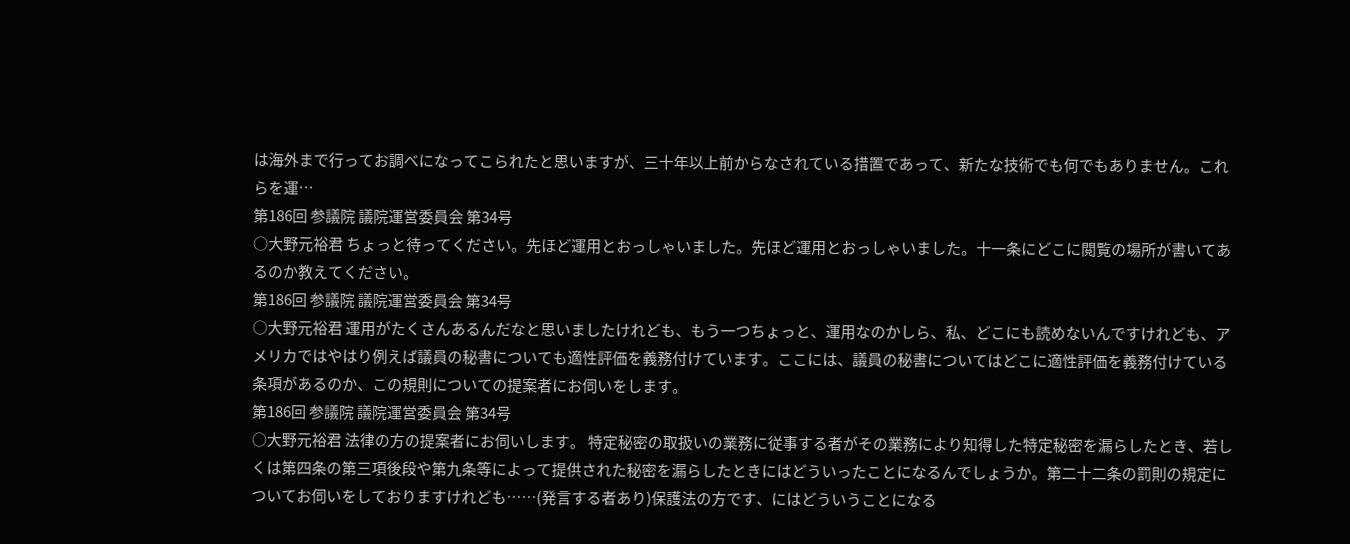は海外まで行ってお調べになってこられたと思いますが、三十年以上前からなされている措置であって、新たな技術でも何でもありません。これらを運…
第186回 参議院 議院運営委員会 第34号
○大野元裕君 ちょっと待ってください。先ほど運用とおっしゃいました。先ほど運用とおっしゃいました。十一条にどこに閲覧の場所が書いてあるのか教えてください。
第186回 参議院 議院運営委員会 第34号
○大野元裕君 運用がたくさんあるんだなと思いましたけれども、もう一つちょっと、運用なのかしら、私、どこにも読めないんですけれども、アメリカではやはり例えば議員の秘書についても適性評価を義務付けています。ここには、議員の秘書についてはどこに適性評価を義務付けている条項があるのか、この規則についての提案者にお伺いをします。
第186回 参議院 議院運営委員会 第34号
○大野元裕君 法律の方の提案者にお伺いします。 特定秘密の取扱いの業務に従事する者がその業務により知得した特定秘密を漏らしたとき、若しくは第四条の第三項後段や第九条等によって提供された秘密を漏らしたときにはどういったことになるんでしょうか。第二十二条の罰則の規定についてお伺いをしておりますけれども……(発言する者あり)保護法の方です、にはどういうことになる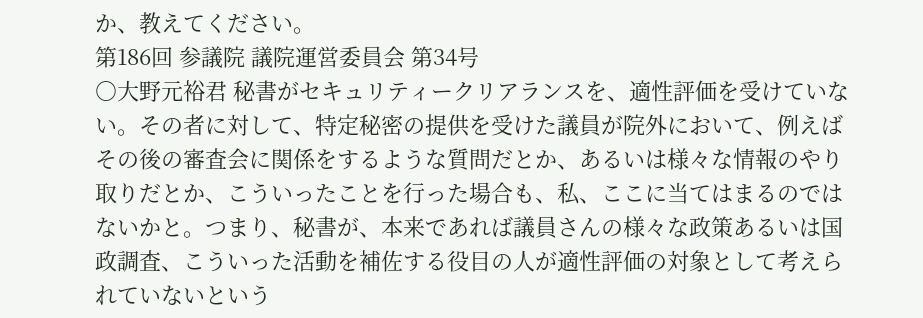か、教えてください。
第186回 参議院 議院運営委員会 第34号
○大野元裕君 秘書がセキュリティークリアランスを、適性評価を受けていない。その者に対して、特定秘密の提供を受けた議員が院外において、例えばその後の審査会に関係をするような質問だとか、あるいは様々な情報のやり取りだとか、こういったことを行った場合も、私、ここに当てはまるのではないかと。つまり、秘書が、本来であれば議員さんの様々な政策あるいは国政調査、こういった活動を補佐する役目の人が適性評価の対象として考えられていないという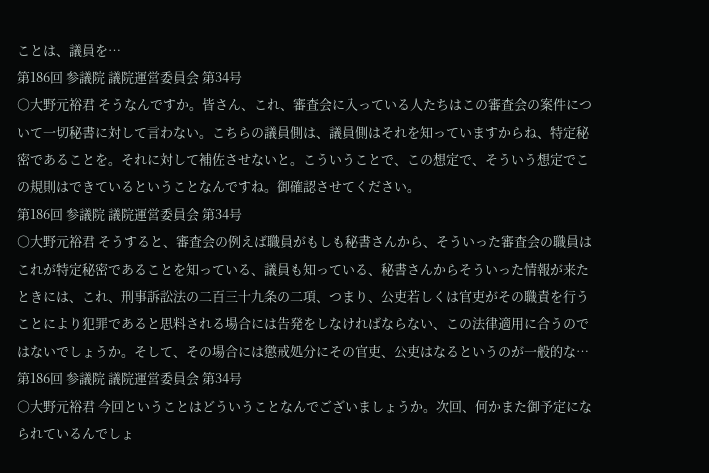ことは、議員を…
第186回 参議院 議院運営委員会 第34号
○大野元裕君 そうなんですか。皆さん、これ、審査会に入っている人たちはこの審査会の案件について一切秘書に対して言わない。こちらの議員側は、議員側はそれを知っていますからね、特定秘密であることを。それに対して補佐させないと。こういうことで、この想定で、そういう想定でこの規則はできているということなんですね。御確認させてください。
第186回 参議院 議院運営委員会 第34号
○大野元裕君 そうすると、審査会の例えば職員がもしも秘書さんから、そういった審査会の職員はこれが特定秘密であることを知っている、議員も知っている、秘書さんからそういった情報が来たときには、これ、刑事訴訟法の二百三十九条の二項、つまり、公吏若しくは官吏がその職責を行うことにより犯罪であると思料される場合には告発をしなければならない、この法律適用に合うのではないでしょうか。そして、その場合には懲戒処分にその官吏、公吏はなるというのが一般的な…
第186回 参議院 議院運営委員会 第34号
○大野元裕君 今回ということはどういうことなんでございましょうか。次回、何かまた御予定になられているんでしょ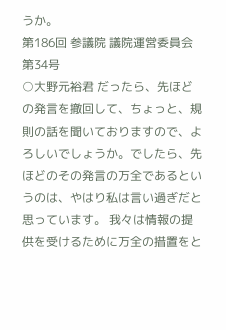うか。
第186回 参議院 議院運営委員会 第34号
○大野元裕君 だったら、先ほどの発言を撤回して、ちょっと、規則の話を聞いておりますので、よろしいでしょうか。でしたら、先ほどのその発言の万全であるというのは、やはり私は言い過ぎだと思っています。 我々は情報の提供を受けるために万全の措置をと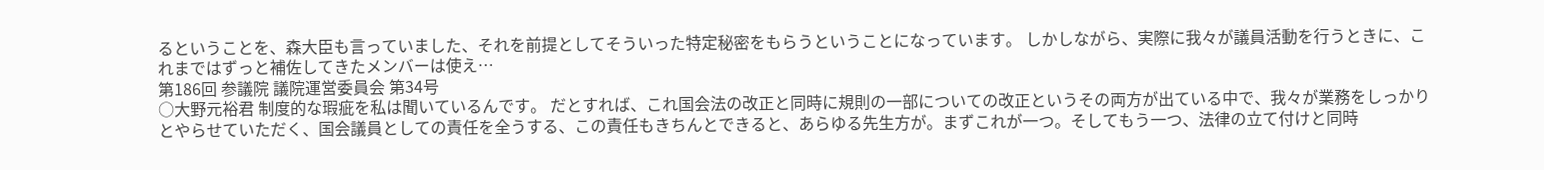るということを、森大臣も言っていました、それを前提としてそういった特定秘密をもらうということになっています。 しかしながら、実際に我々が議員活動を行うときに、これまではずっと補佐してきたメンバーは使え…
第186回 参議院 議院運営委員会 第34号
○大野元裕君 制度的な瑕疵を私は聞いているんです。 だとすれば、これ国会法の改正と同時に規則の一部についての改正というその両方が出ている中で、我々が業務をしっかりとやらせていただく、国会議員としての責任を全うする、この責任もきちんとできると、あらゆる先生方が。まずこれが一つ。そしてもう一つ、法律の立て付けと同時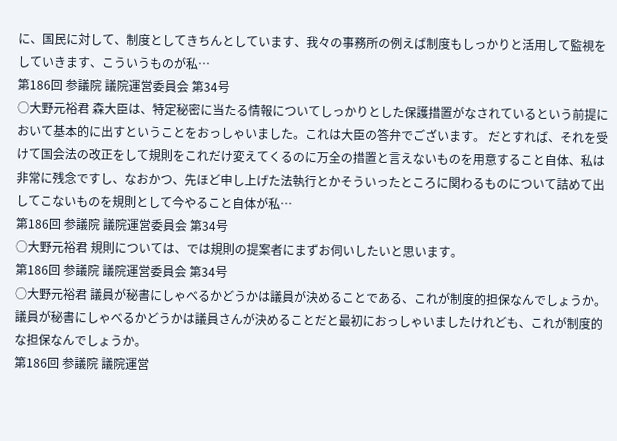に、国民に対して、制度としてきちんとしています、我々の事務所の例えば制度もしっかりと活用して監視をしていきます、こういうものが私…
第186回 参議院 議院運営委員会 第34号
○大野元裕君 森大臣は、特定秘密に当たる情報についてしっかりとした保護措置がなされているという前提において基本的に出すということをおっしゃいました。これは大臣の答弁でございます。 だとすれば、それを受けて国会法の改正をして規則をこれだけ変えてくるのに万全の措置と言えないものを用意すること自体、私は非常に残念ですし、なおかつ、先ほど申し上げた法執行とかそういったところに関わるものについて詰めて出してこないものを規則として今やること自体が私…
第186回 参議院 議院運営委員会 第34号
○大野元裕君 規則については、では規則の提案者にまずお伺いしたいと思います。
第186回 参議院 議院運営委員会 第34号
○大野元裕君 議員が秘書にしゃべるかどうかは議員が決めることである、これが制度的担保なんでしょうか。議員が秘書にしゃべるかどうかは議員さんが決めることだと最初におっしゃいましたけれども、これが制度的な担保なんでしょうか。
第186回 参議院 議院運営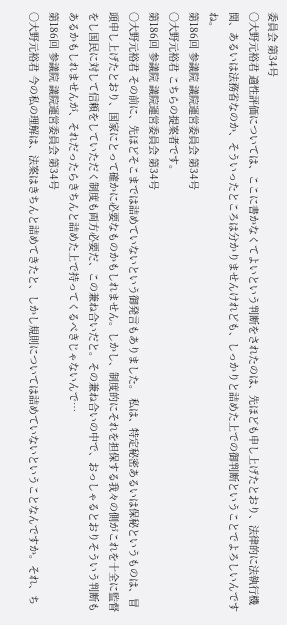委員会 第34号
○大野元裕君 適性評価については、ここに書かなくてよいという判断をされたのは、先ほども申し上げたとおり、法律的に法執行機関、あるいは法務省なのか、そういったところは分かりませんけれども、しっかりと詰めた上での御判断ということでよろしいんですね。
第186回 参議院 議院運営委員会 第34号
○大野元裕君 こちらの提案者です。
第186回 参議院 議院運営委員会 第34号
○大野元裕君 その前に、先ほどそこまでは詰めていないという御発言もありました。 私は、特定秘密あるいは保秘というものは、冒頭申し上げたとおり、国家にとって確かに必要なものかもしれません。しかし、制度的にそれを担保する我々の側がこれを十全に監督をし国民に対して信頼をしていただく制度も両方必要だ、この兼ね合いだと。その兼ね合いの中で、おっしゃるとおりそういう判断もあるかもしれませんが、それだったらきちんと詰めた上で持ってくるべきじゃないんで…
第186回 参議院 議院運営委員会 第34号
○大野元裕君 今の私の理解は、法案はきちんと詰めてきたと、しかし規則については詰めていないということなんですか。それ、ち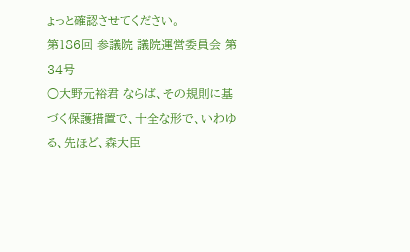ょっと確認させてください。
第186回 参議院 議院運営委員会 第34号
○大野元裕君 ならば、その規則に基づく保護措置で、十全な形で、いわゆる、先ほど、森大臣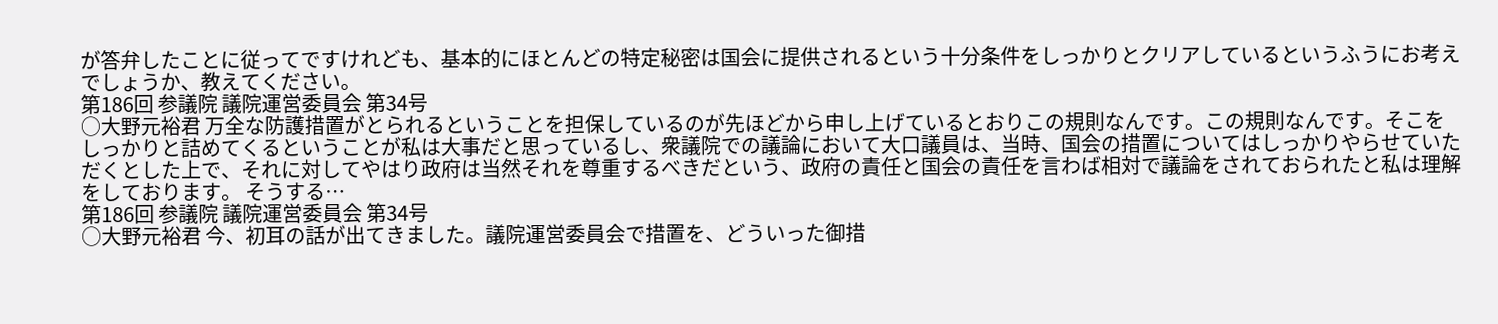が答弁したことに従ってですけれども、基本的にほとんどの特定秘密は国会に提供されるという十分条件をしっかりとクリアしているというふうにお考えでしょうか、教えてください。
第186回 参議院 議院運営委員会 第34号
○大野元裕君 万全な防護措置がとられるということを担保しているのが先ほどから申し上げているとおりこの規則なんです。この規則なんです。そこをしっかりと詰めてくるということが私は大事だと思っているし、衆議院での議論において大口議員は、当時、国会の措置についてはしっかりやらせていただくとした上で、それに対してやはり政府は当然それを尊重するべきだという、政府の責任と国会の責任を言わば相対で議論をされておられたと私は理解をしております。 そうする…
第186回 参議院 議院運営委員会 第34号
○大野元裕君 今、初耳の話が出てきました。議院運営委員会で措置を、どういった御措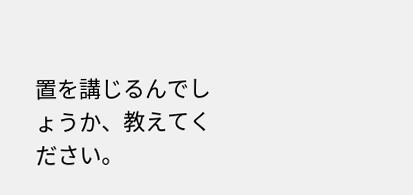置を講じるんでしょうか、教えてください。